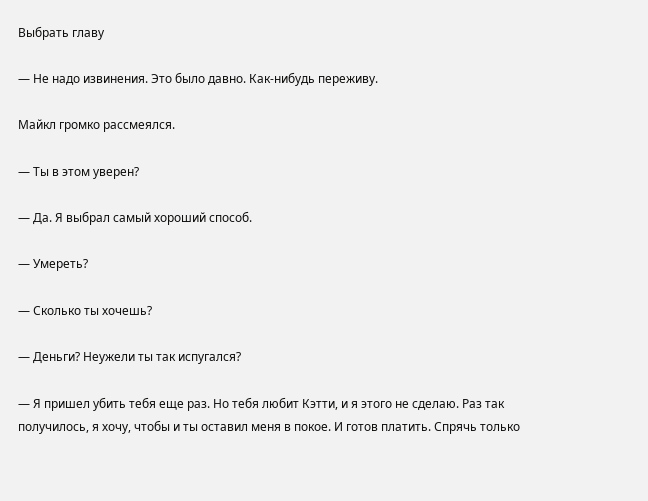Выбрать главу

— Не надо извинения. Это было давно. Как-нибудь переживу.

Майкл громко рассмеялся.

— Ты в этом уверен?

— Да. Я выбрал самый хороший способ.

— Умереть?

— Сколько ты хочешь?

— Деньги? Неужели ты так испугался?

— Я пришел убить тебя еще раз. Но тебя любит Кэтти, и я этого не сделаю. Раз так получилось, я хочу, чтобы и ты оставил меня в покое. И готов платить. Спрячь только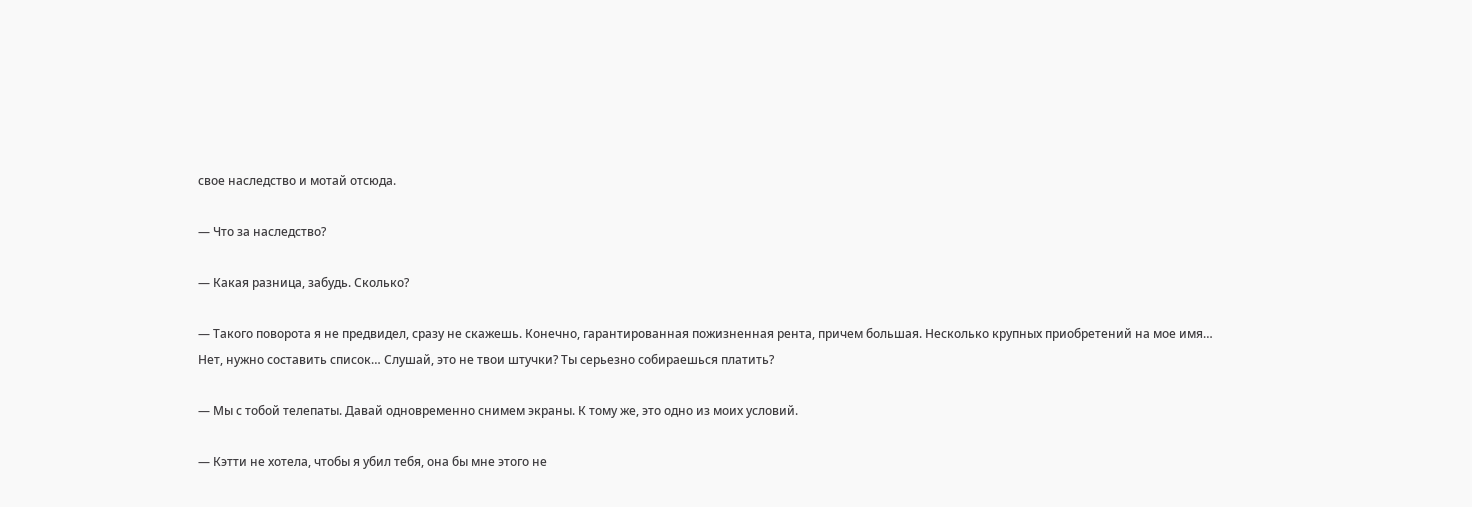свое наследство и мотай отсюда.

— Что за наследство?

— Какая разница, забудь. Сколько?

— Такого поворота я не предвидел, сразу не скажешь. Конечно, гарантированная пожизненная рента, причем большая. Несколько крупных приобретений на мое имя… Нет, нужно составить список… Слушай, это не твои штучки? Ты серьезно собираешься платить?

— Мы с тобой телепаты. Давай одновременно снимем экраны. К тому же, это одно из моих условий.

— Кэтти не хотела, чтобы я убил тебя, она бы мне этого не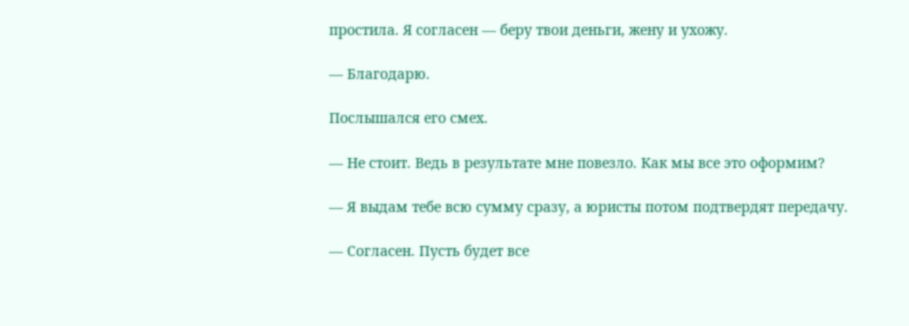простила. Я согласен — беру твои деньги, жену и ухожу.

— Благодарю.

Послышался его смех.

— Не стоит. Ведь в результате мне повезло. Как мы все это оформим?

— Я выдам тебе всю сумму сразу, а юристы потом подтвердят передачу.

— Согласен. Пусть будет все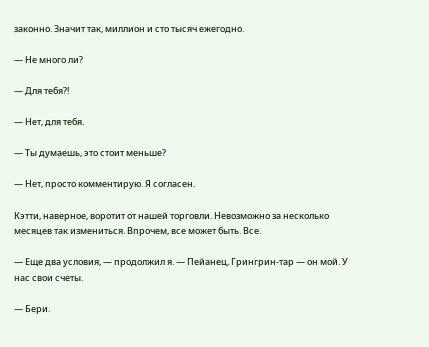законно. Значит так, миллион и сто тысяч ежегодно.

— Не много ли?

— Для тебя?!

— Нет, для тебя.

— Ты думаешь, это стоит меньше?

— Нет, просто комментирую. Я согласен.

Кэтти, наверное, воротит от нашей торговли. Невозможно за несколько месяцев так измениться. Впрочем, все может быть. Все.

— Еще два условия, — продолжил я. — Пейанец, Грингрин-тар — он мой. У нас свои счеты.

— Бери.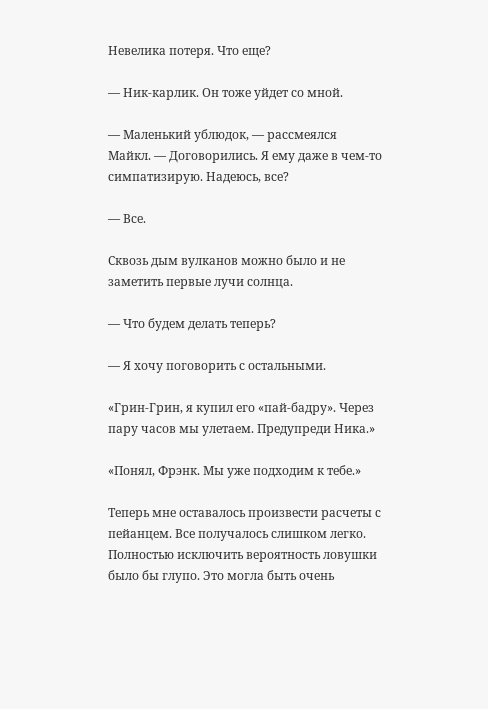Невелика потеря. Что еще?

— Ник-карлик. Он тоже уйдет со мной.

— Маленький ублюдок, — рассмеялся Майкл. — Договорились. Я ему даже в чем-то симпатизирую. Надеюсь, все?

— Все.

Сквозь дым вулканов можно было и не заметить первые лучи солнца.

— Что будем делать теперь?

— Я хочу поговорить с остальными.

«Грин-Грин, я купил его «пай-бадру». Через пару часов мы улетаем. Предупреди Ника.»

«Понял, Фрэнк. Мы уже подходим к тебе.»

Теперь мне оставалось произвести расчеты с пейанцем. Все получалось слишком легко. Полностью исключить вероятность ловушки было бы глупо. Это могла быть очень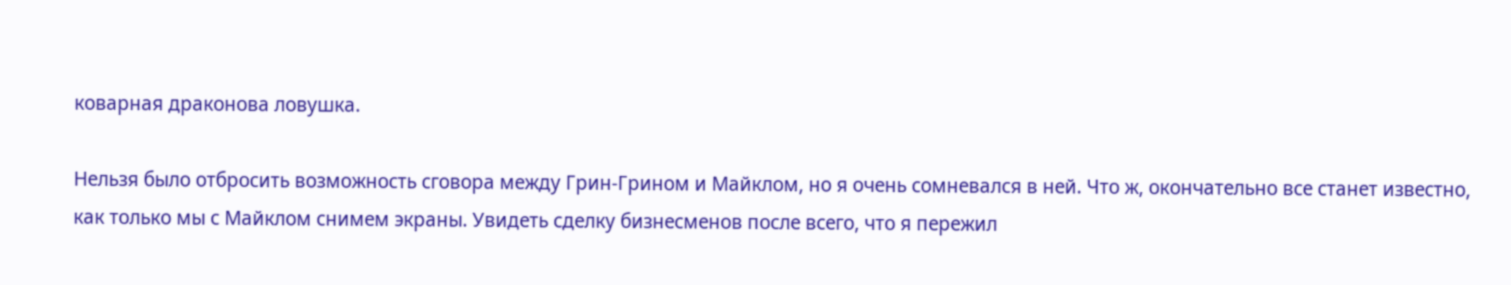коварная драконова ловушка.

Нельзя было отбросить возможность сговора между Грин-Грином и Майклом, но я очень сомневался в ней. Что ж, окончательно все станет известно, как только мы с Майклом снимем экраны. Увидеть сделку бизнесменов после всего, что я пережил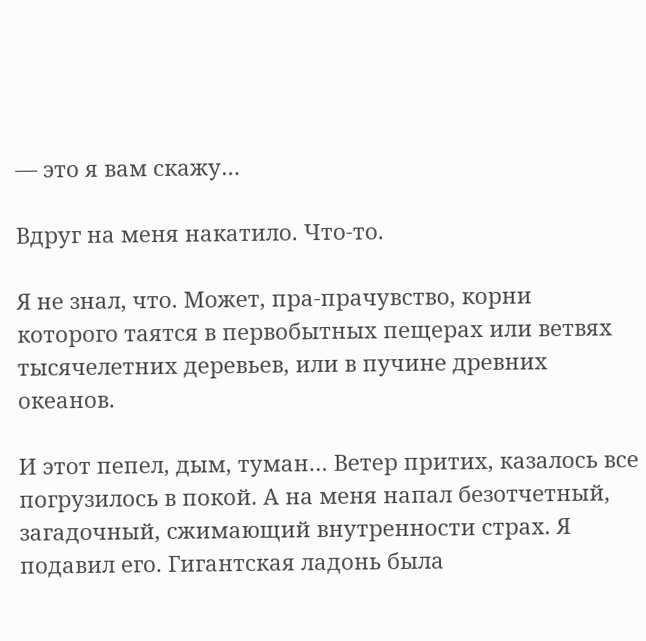— это я вам скажу…

Вдруг на меня накатило. Что-то.

Я не знал, что. Может, пра-прачувство, корни которого таятся в первобытных пещерах или ветвях тысячелетних деревьев, или в пучине древних океанов.

И этот пепел, дым, туман… Ветер притих, казалось все погрузилось в покой. А на меня напал безотчетный, загадочный, сжимающий внутренности страх. Я подавил его. Гигантская ладонь была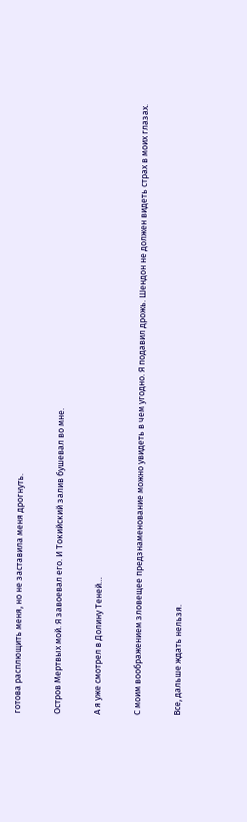готова расплющить меня, но не заставила меня дрогнуть.

Остров Мертвых мой. Я завоевал его. И Токийский залив бушевал во мне.

А я уже смотрел в Долину Теней…

С моим воображением зловещее предзнаменование можно увидеть в чем угодно. Я подавил дрожь. Шендон не должен видеть страх в моих глазах.

Все, дальше ждать нельзя.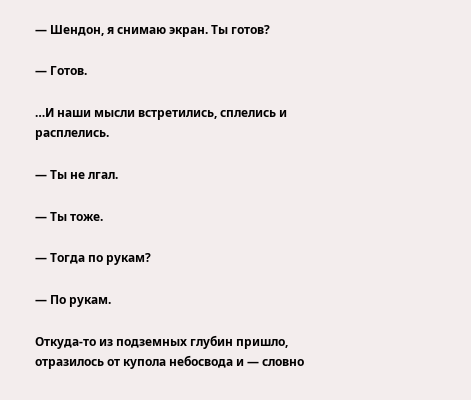— Шендон, я снимаю экран. Ты готов?

— Готов.

…И наши мысли встретились, сплелись и расплелись.

— Ты не лгал.

— Ты тоже.

— Тогда по рукам?

— По рукам.

Откуда-то из подземных глубин пришло, отразилось от купола небосвода и — словно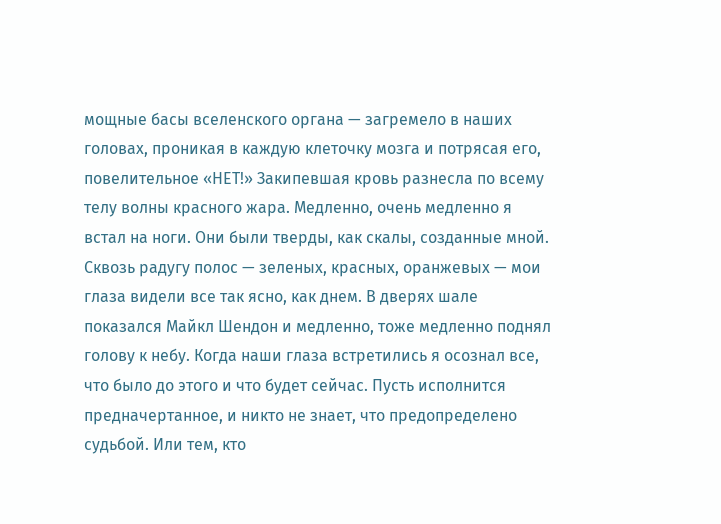мощные басы вселенского органа — загремело в наших головах, проникая в каждую клеточку мозга и потрясая его, повелительное «НЕТ!» Закипевшая кровь разнесла по всему телу волны красного жара. Медленно, очень медленно я встал на ноги. Они были тверды, как скалы, созданные мной. Сквозь радугу полос — зеленых, красных, оранжевых — мои глаза видели все так ясно, как днем. В дверях шале показался Майкл Шендон и медленно, тоже медленно поднял голову к небу. Когда наши глаза встретились я осознал все, что было до этого и что будет сейчас. Пусть исполнится предначертанное, и никто не знает, что предопределено судьбой. Или тем, кто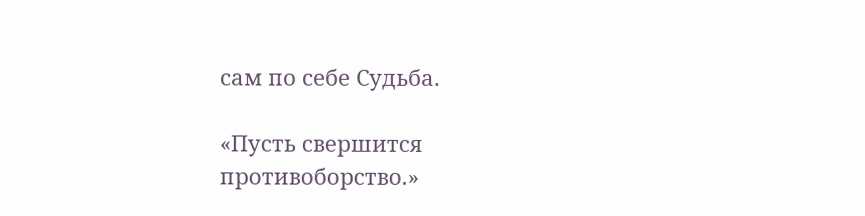сам по себе Судьба.

«Пусть свершится противоборство.»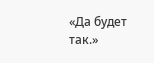«Да будет так.»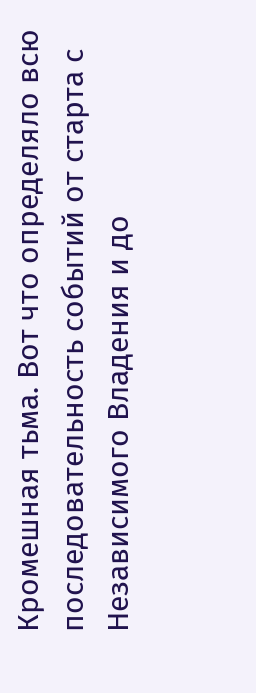Кромешная тьма. Вот что определяло всю последовательность событий от старта с Независимого Владения и до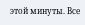этой минуты. Все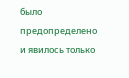было предопределено и явилось только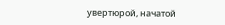увертюрой, начатой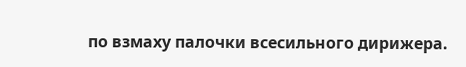по взмаху палочки всесильного дирижера.